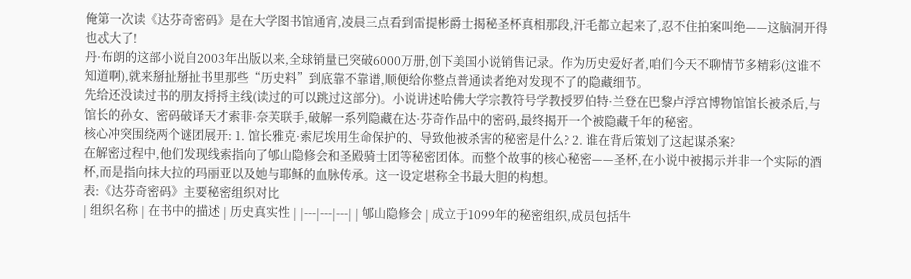俺第一次读《达芬奇密码》是在大学图书馆通宵,凌晨三点看到雷提彬爵士揭秘圣杯真相那段,汗毛都立起来了,忍不住拍案叫绝——这脑洞开得也忒大了!
丹·布朗的这部小说自2003年出版以来,全球销量已突破6000万册,创下美国小说销售记录。作为历史爱好者,咱们今天不聊情节多精彩(这谁不知道啊),就来掰扯掰扯书里那些“历史料”到底靠不靠谱,顺便给你整点普通读者绝对发现不了的隐藏细节。
先给还没读过书的朋友捋捋主线(读过的可以跳过这部分)。小说讲述哈佛大学宗教符号学教授罗伯特·兰登在巴黎卢浮宫博物馆馆长被杀后,与馆长的孙女、密码破译天才索菲·奈芙联手,破解一系列隐藏在达·芬奇作品中的密码,最终揭开一个被隐藏千年的秘密。
核心冲突围绕两个谜团展开: 1. 馆长雅克·索尼埃用生命保护的、导致他被杀害的秘密是什么? 2. 谁在背后策划了这起谋杀案?
在解密过程中,他们发现线索指向了郇山隐修会和圣殿骑士团等秘密团体。而整个故事的核心秘密——圣杯,在小说中被揭示并非一个实际的酒杯,而是指向抹大拉的玛丽亚以及她与耶稣的血脉传承。这一设定堪称全书最大胆的构想。
表:《达芬奇密码》主要秘密组织对比
| 组织名称 | 在书中的描述 | 历史真实性 | |---|---|---| | 郇山隐修会 | 成立于1099年的秘密组织,成员包括牛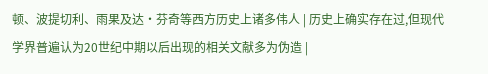顿、波提切利、雨果及达·芬奇等西方历史上诸多伟人 | 历史上确实存在过,但现代学界普遍认为20世纪中期以后出现的相关文献多为伪造 |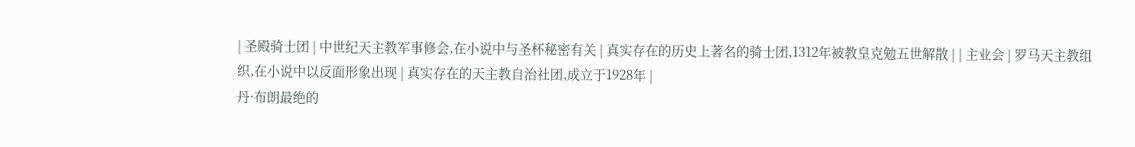| 圣殿骑士团 | 中世纪天主教军事修会,在小说中与圣杯秘密有关 | 真实存在的历史上著名的骑士团,1312年被教皇克勉五世解散 | | 主业会 | 罗马天主教组织,在小说中以反面形象出现 | 真实存在的天主教自治社团,成立于1928年 |
丹·布朗最绝的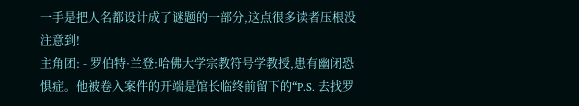一手是把人名都设计成了谜题的一部分,这点很多读者压根没注意到!
主角团: - 罗伯特·兰登:哈佛大学宗教符号学教授,患有幽闭恐惧症。他被卷入案件的开端是馆长临终前留下的“P.S. 去找罗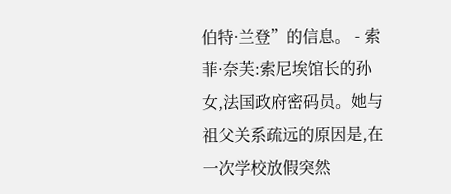伯特·兰登”的信息。 - 索菲·奈芙:索尼埃馆长的孙女,法国政府密码员。她与祖父关系疏远的原因是,在一次学校放假突然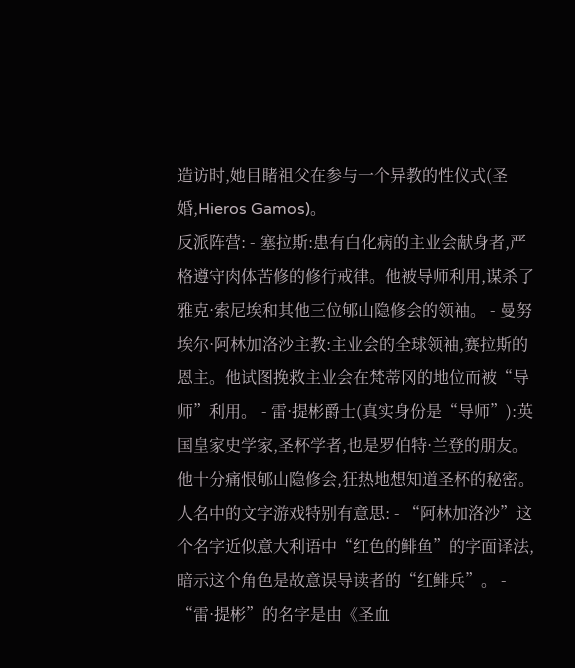造访时,她目睹祖父在参与一个异教的性仪式(圣婚,Hieros Gamos)。
反派阵营: - 塞拉斯:患有白化病的主业会献身者,严格遵守肉体苦修的修行戒律。他被导师利用,谋杀了雅克·索尼埃和其他三位郇山隐修会的领袖。 - 曼努埃尔·阿林加洛沙主教:主业会的全球领袖,赛拉斯的恩主。他试图挽救主业会在梵蒂冈的地位而被“导师”利用。 - 雷·提彬爵士(真实身份是“导师”):英国皇家史学家,圣杯学者,也是罗伯特·兰登的朋友。他十分痛恨郇山隐修会,狂热地想知道圣杯的秘密。
人名中的文字游戏特别有意思: - “阿林加洛沙”这个名字近似意大利语中“红色的鲱鱼”的字面译法,暗示这个角色是故意误导读者的“红鲱兵”。 - “雷·提彬”的名字是由《圣血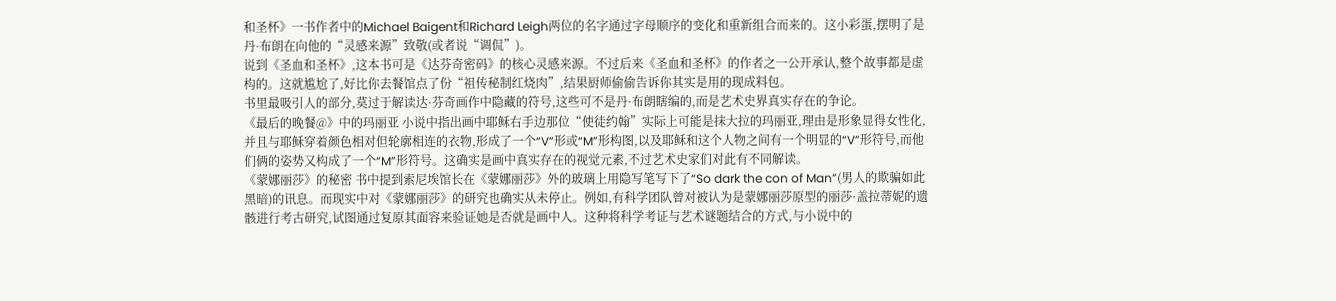和圣杯》一书作者中的Michael Baigent和Richard Leigh两位的名字通过字母顺序的变化和重新组合而来的。这小彩蛋,摆明了是丹·布朗在向他的“灵感来源”致敬(或者说“调侃”)。
说到《圣血和圣杯》,这本书可是《达芬奇密码》的核心灵感来源。不过后来《圣血和圣杯》的作者之一公开承认,整个故事都是虚构的。这就尴尬了,好比你去餐馆点了份“祖传秘制红烧肉”,结果厨师偷偷告诉你其实是用的现成料包。
书里最吸引人的部分,莫过于解读达·芬奇画作中隐藏的符号,这些可不是丹·布朗瞎编的,而是艺术史界真实存在的争论。
《最后的晚餐@》中的玛丽亚 小说中指出画中耶稣右手边那位“使徒约翰”实际上可能是抹大拉的玛丽亚,理由是形象显得女性化,并且与耶稣穿着颜色相对但轮廓相连的衣物,形成了一个“V”形或“M”形构图,以及耶稣和这个人物之间有一个明显的“V”形符号,而他们俩的姿势又构成了一个“M”形符号。这确实是画中真实存在的视觉元素,不过艺术史家们对此有不同解读。
《蒙娜丽莎》的秘密 书中提到索尼埃馆长在《蒙娜丽莎》外的玻璃上用隐写笔写下了“So dark the con of Man”(男人的欺骗如此黑暗)的讯息。而现实中对《蒙娜丽莎》的研究也确实从未停止。例如,有科学团队曾对被认为是蒙娜丽莎原型的丽莎·盖拉蒂妮的遗骸进行考古研究,试图通过复原其面容来验证她是否就是画中人。这种将科学考证与艺术谜题结合的方式,与小说中的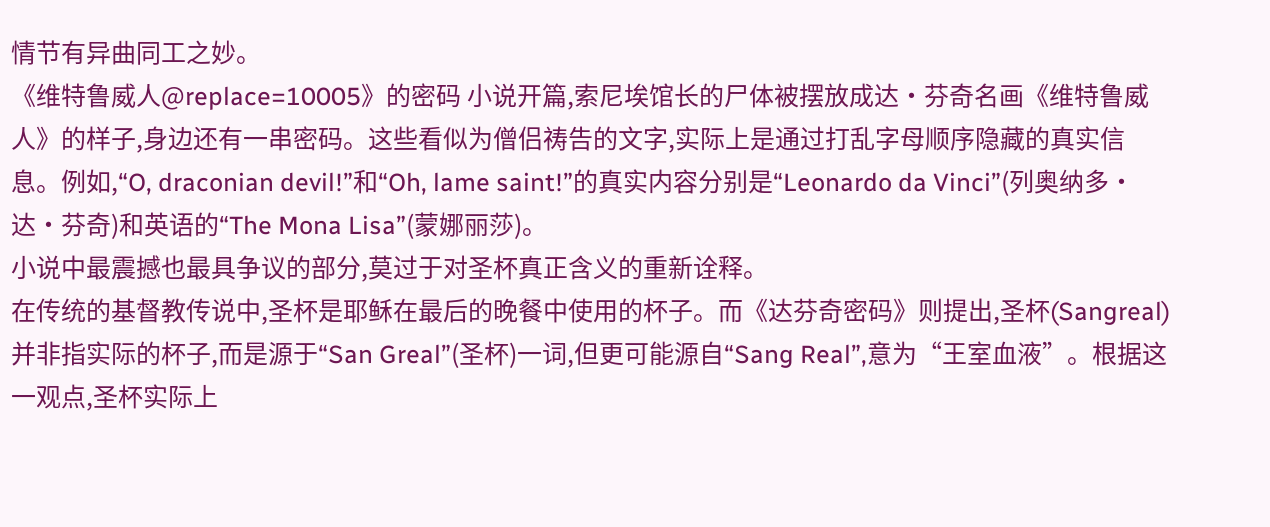情节有异曲同工之妙。
《维特鲁威人@replace=10005》的密码 小说开篇,索尼埃馆长的尸体被摆放成达·芬奇名画《维特鲁威人》的样子,身边还有一串密码。这些看似为僧侣祷告的文字,实际上是通过打乱字母顺序隐藏的真实信息。例如,“O, draconian devil!”和“Oh, lame saint!”的真实内容分别是“Leonardo da Vinci”(列奥纳多·达·芬奇)和英语的“The Mona Lisa”(蒙娜丽莎)。
小说中最震撼也最具争议的部分,莫过于对圣杯真正含义的重新诠释。
在传统的基督教传说中,圣杯是耶稣在最后的晚餐中使用的杯子。而《达芬奇密码》则提出,圣杯(Sangreal)并非指实际的杯子,而是源于“San Greal”(圣杯)一词,但更可能源自“Sang Real”,意为“王室血液”。根据这一观点,圣杯实际上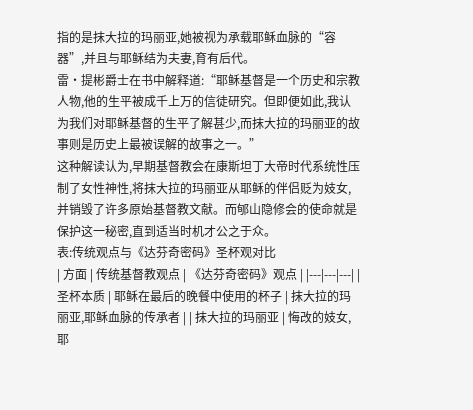指的是抹大拉的玛丽亚,她被视为承载耶稣血脉的“容器”,并且与耶稣结为夫妻,育有后代。
雷·提彬爵士在书中解释道:“耶稣基督是一个历史和宗教人物,他的生平被成千上万的信徒研究。但即便如此,我认为我们对耶稣基督的生平了解甚少,而抹大拉的玛丽亚的故事则是历史上最被误解的故事之一。”
这种解读认为,早期基督教会在康斯坦丁大帝时代系统性压制了女性神性,将抹大拉的玛丽亚从耶稣的伴侣贬为妓女,并销毁了许多原始基督教文献。而郇山隐修会的使命就是保护这一秘密,直到适当时机才公之于众。
表:传统观点与《达芬奇密码》圣杯观对比
| 方面 | 传统基督教观点 | 《达芬奇密码》观点 | |---|---|---| | 圣杯本质 | 耶稣在最后的晚餐中使用的杯子 | 抹大拉的玛丽亚,耶稣血脉的传承者 | | 抹大拉的玛丽亚 | 悔改的妓女,耶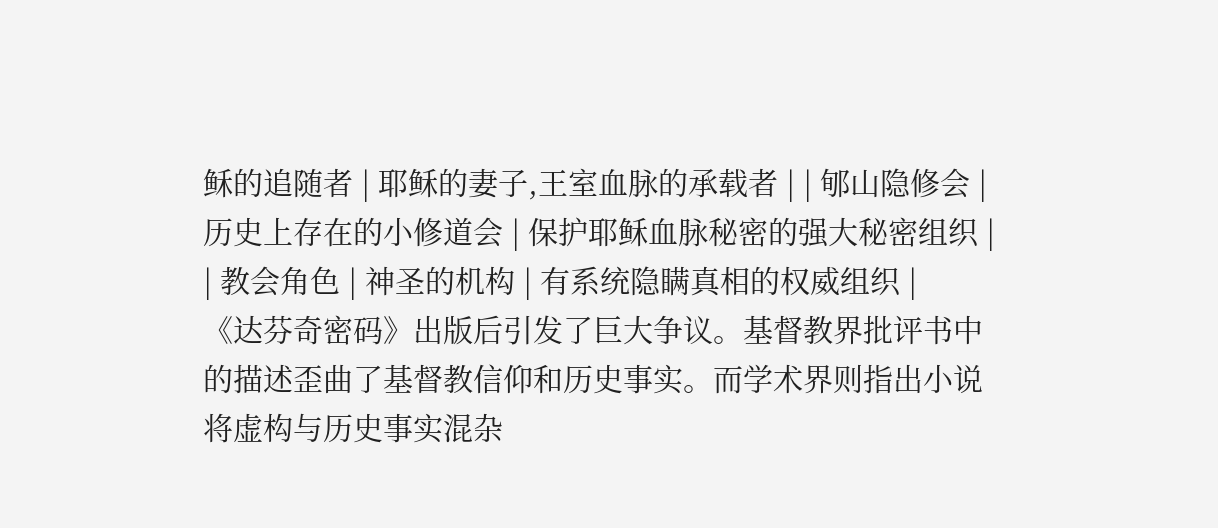稣的追随者 | 耶稣的妻子,王室血脉的承载者 | | 郇山隐修会 | 历史上存在的小修道会 | 保护耶稣血脉秘密的强大秘密组织 | | 教会角色 | 神圣的机构 | 有系统隐瞒真相的权威组织 |
《达芬奇密码》出版后引发了巨大争议。基督教界批评书中的描述歪曲了基督教信仰和历史事实。而学术界则指出小说将虚构与历史事实混杂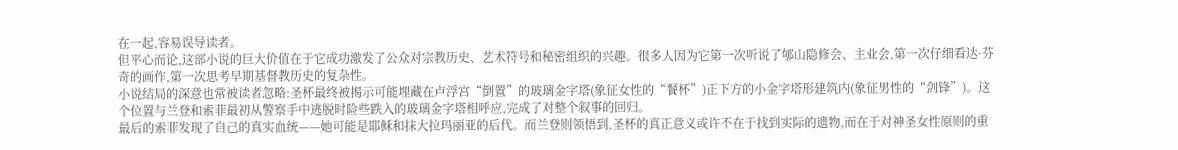在一起,容易误导读者。
但平心而论,这部小说的巨大价值在于它成功激发了公众对宗教历史、艺术符号和秘密组织的兴趣。很多人因为它第一次听说了郇山隐修会、主业会,第一次仔细看达·芬奇的画作,第一次思考早期基督教历史的复杂性。
小说结局的深意也常被读者忽略:圣杯最终被揭示可能埋藏在卢浮宫“倒置”的玻璃金字塔(象征女性的“餐杯”)正下方的小金字塔形建筑内(象征男性的“剑锋”)。这个位置与兰登和索菲最初从警察手中逃脱时险些跌入的玻璃金字塔相呼应,完成了对整个叙事的回归。
最后的索菲发现了自己的真实血统——她可能是耶稣和抹大拉玛丽亚的后代。而兰登则领悟到,圣杯的真正意义或许不在于找到实际的遗物,而在于对神圣女性原则的重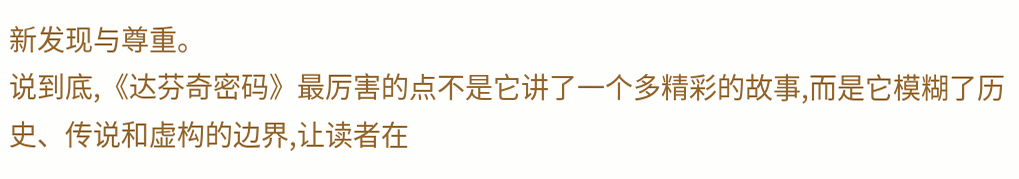新发现与尊重。
说到底,《达芬奇密码》最厉害的点不是它讲了一个多精彩的故事,而是它模糊了历史、传说和虚构的边界,让读者在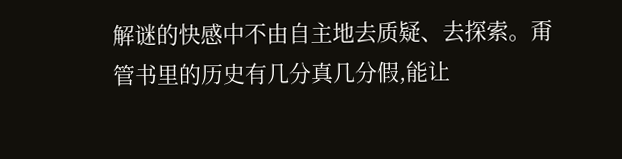解谜的快感中不由自主地去质疑、去探索。甭管书里的历史有几分真几分假,能让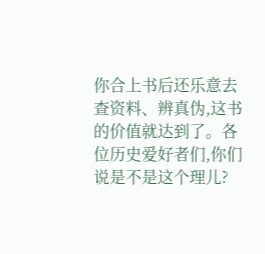你合上书后还乐意去查资料、辨真伪,这书的价值就达到了。各位历史爱好者们,你们说是不是这个理儿?